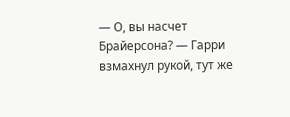— О, вы насчет Брайерсона? — Гарри взмахнул рукой, тут же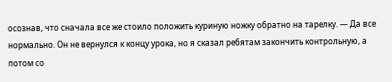осознав, что сначала все же стоило положить куриную ножку обратно на тарелку. — Да все нормально. Он не вернулся к концу урока, но я сказал ребятам закончить контрольную, а потом со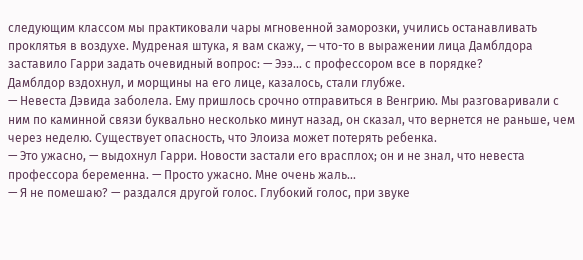следующим классом мы практиковали чары мгновенной заморозки, учились останавливать проклятья в воздухе. Мудреная штука, я вам скажу, — что-то в выражении лица Дамблдора заставило Гарри задать очевидный вопрос: — Эээ... с профессором все в порядке?
Дамблдор вздохнул, и морщины на его лице, казалось, стали глубже.
— Невеста Дэвида заболела. Ему пришлось срочно отправиться в Венгрию. Мы разговаривали с ним по каминной связи буквально несколько минут назад, он сказал, что вернется не раньше, чем через неделю. Существует опасность, что Элоиза может потерять ребенка.
— Это ужасно, — выдохнул Гарри. Новости застали его врасплох; он и не знал, что невеста профессора беременна. — Просто ужасно. Мне очень жаль...
— Я не помешаю? — раздался другой голос. Глубокий голос, при звуке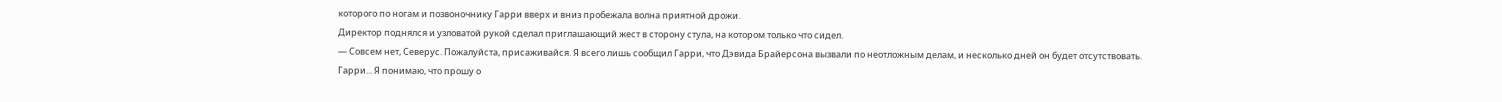которого по ногам и позвоночнику Гарри вверх и вниз пробежала волна приятной дрожи.
Директор поднялся и узловатой рукой сделал приглашающий жест в сторону стула, на котором только что сидел.
— Совсем нет, Северус. Пожалуйста, присаживайся. Я всего лишь сообщил Гарри, что Дэвида Брайерсона вызвали по неотложным делам, и несколько дней он будет отсутствовать. Гарри... Я понимаю, что прошу о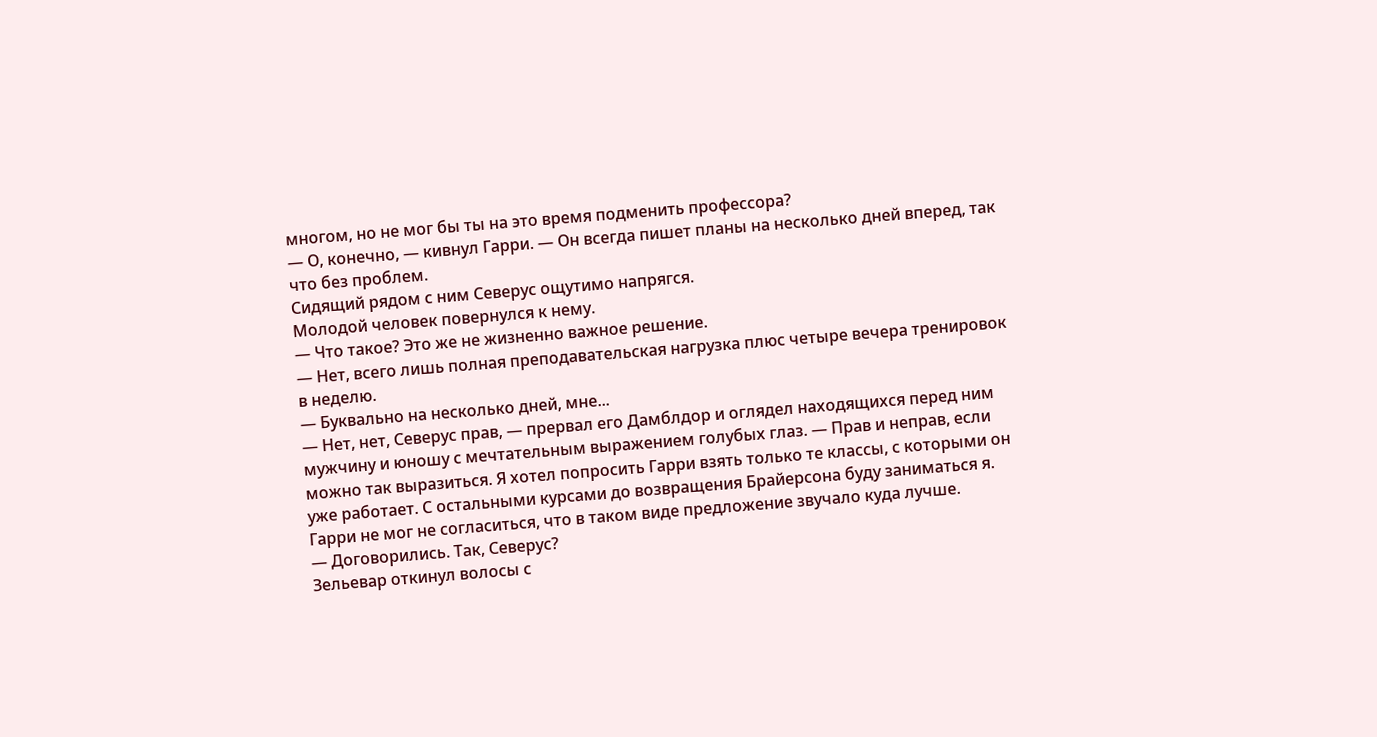многом, но не мог бы ты на это время подменить профессора?
— О, конечно, — кивнул Гарри. — Он всегда пишет планы на несколько дней вперед, так что без проблем.
Сидящий рядом с ним Северус ощутимо напрягся.
Молодой человек повернулся к нему.
— Что такое? Это же не жизненно важное решение.
— Нет, всего лишь полная преподавательская нагрузка плюс четыре вечера тренировок в неделю.
— Буквально на несколько дней, мне...
— Нет, нет, Северус прав, — прервал его Дамблдор и оглядел находящихся перед ним мужчину и юношу с мечтательным выражением голубых глаз. — Прав и неправ, если можно так выразиться. Я хотел попросить Гарри взять только те классы, с которыми он уже работает. С остальными курсами до возвращения Брайерсона буду заниматься я.
Гарри не мог не согласиться, что в таком виде предложение звучало куда лучше.
— Договорились. Так, Северус?
Зельевар откинул волосы с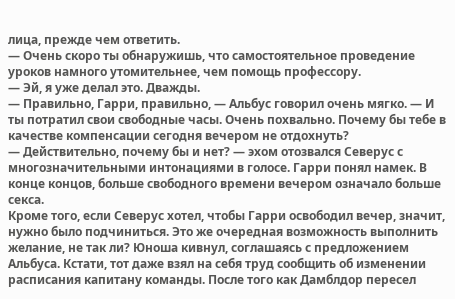лица, прежде чем ответить.
— Очень скоро ты обнаружишь, что самостоятельное проведение уроков намного утомительнее, чем помощь профессору.
— Эй, я уже делал это. Дважды.
— Правильно, Гарри, правильно, — Альбус говорил очень мягко. — И ты потратил свои свободные часы. Очень похвально. Почему бы тебе в качестве компенсации сегодня вечером не отдохнуть?
— Действительно, почему бы и нет? — эхом отозвался Северус с многозначительными интонациями в голосе. Гарри понял намек. В конце концов, больше свободного времени вечером означало больше секса.
Кроме того, если Северус хотел, чтобы Гарри освободил вечер, значит, нужно было подчиниться. Это же очередная возможность выполнить желание, не так ли? Юноша кивнул, соглашаясь с предложением Альбуса. Кстати, тот даже взял на себя труд сообщить об изменении расписания капитану команды. После того как Дамблдор пересел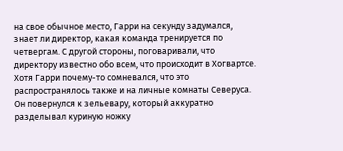на свое обычное место, Гарри на секунду задумался, знает ли директор, какая команда тренируется по четвергам. С другой стороны, поговаривали, что директору известно обо всем, что происходит в Хогвартсе.
Хотя Гарри почему-то сомневался, что это распространялось также и на личные комнаты Северуса.
Он повернулся к зельевару, который аккуратно разделывал куриную ножку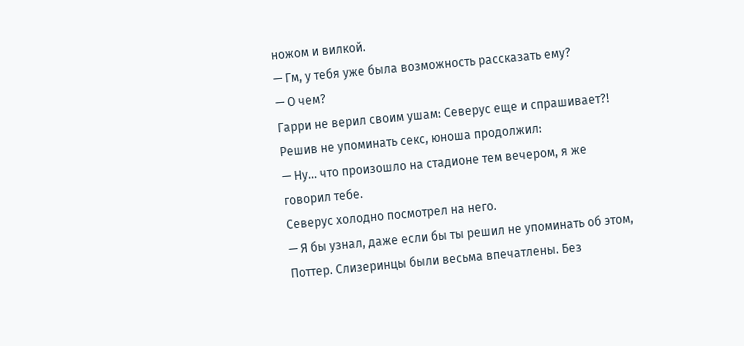ножом и вилкой.
— Гм, у тебя уже была возможность рассказать ему?
— О чем?
Гарри не верил своим ушам: Северус еще и спрашивает?! Решив не упоминать секс, юноша продолжил:
— Ну... что произошло на стадионе тем вечером, я же говорил тебе.
Северус холодно посмотрел на него.
— Я бы узнал, даже если бы ты решил не упоминать об этом, Поттер. Слизеринцы были весьма впечатлены. Без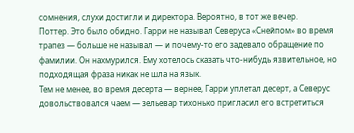сомнения, слухи достигли и директора. Вероятно, в тот же вечер.
Поттер. Это было обидно. Гарри не называл Северуса «Снейпом» во время трапез — больше не называл — и почему-то его задевало обращение по фамилии. Он нахмурился. Ему хотелось сказать что-нибудь язвительное, но подходящая фраза никак не шла на язык.
Тем не менее, во время десерта — вернее, Гарри уплетал десерт, а Северус довольствовался чаем — зельевар тихонько пригласил его встретиться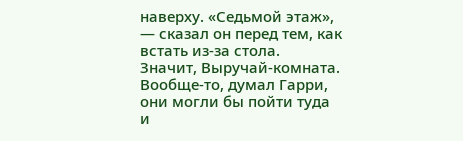наверху. «Седьмой этаж», — сказал он перед тем, как встать из-за стола.
Значит, Выручай-комната. Вообще-то, думал Гарри, они могли бы пойти туда и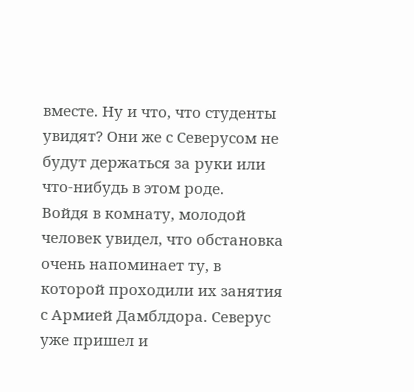вместе. Ну и что, что студенты увидят? Они же с Северусом не будут держаться за руки или что-нибудь в этом роде.
Войдя в комнату, молодой человек увидел, что обстановка очень напоминает ту, в которой проходили их занятия с Армией Дамблдора. Северус уже пришел и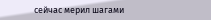сейчас мерил шагами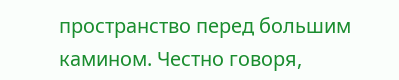пространство перед большим камином. Честно говоря,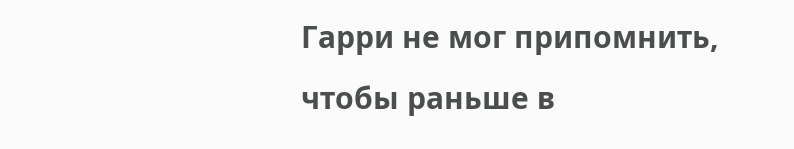Гарри не мог припомнить, чтобы раньше в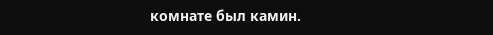комнате был камин.